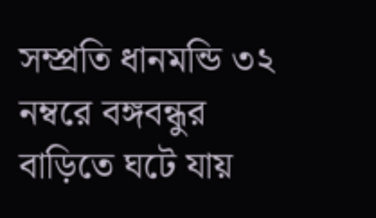সম্প্রতি ধানমন্ডি ৩২ নম্বরে বঙ্গবন্ধুর বাড়িতে ঘটে যায়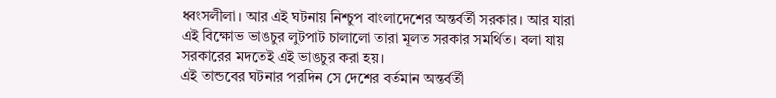ধ্বংসলীলা। আর এই ঘটনায় নিশ্চুপ বাংলাদেশের অন্তর্বর্তী সরকার। আর যারা এই বিক্ষোভ ভাঙচুর লুটপাট চালালো তারা মূলত সরকার সমর্থিত। বলা যায় সরকারের মদতেই এই ভাঙচুর করা হয়।
এই তান্ডবের ঘটনার পরদিন সে দেশের বর্তমান অন্তর্বর্তী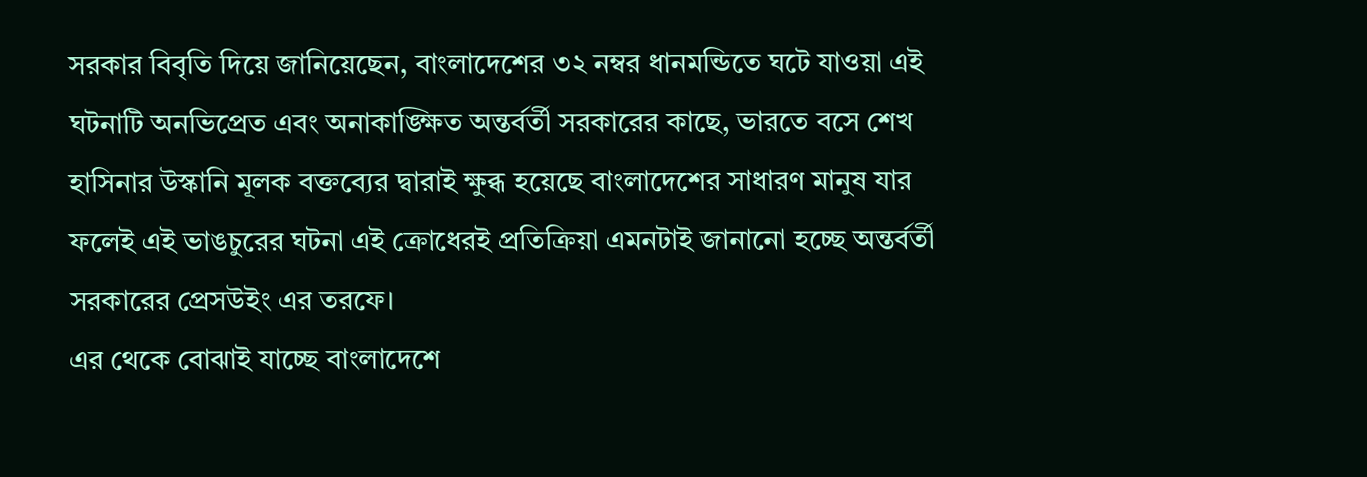সরকার বিবৃতি দিয়ে জানিয়েছেন, বাংলাদেশের ৩২ নম্বর ধানমন্ডিতে ঘটে যাওয়া এই ঘটনাটি অনভিপ্রেত এবং অনাকাঙ্ক্ষিত অন্তর্বর্তী সরকারের কাছে, ভারতে বসে শেখ হাসিনার উস্কানি মূলক বক্তব্যের দ্বারাই ক্ষুব্ধ হয়েছে বাংলাদেশের সাধারণ মানুষ যার ফলেই এই ভাঙচুরের ঘটনা এই ক্রোধেরই প্রতিক্রিয়া এমনটাই জানানো হচ্ছে অন্তর্বর্তী সরকারের প্রেসউইং এর তরফে।
এর থেকে বোঝাই যাচ্ছে বাংলাদেশে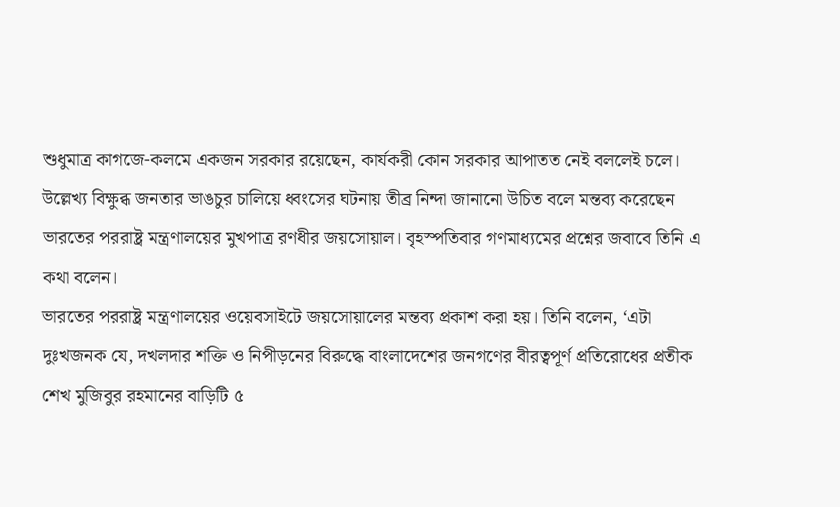শুধুমাত্র কাগজে-কলমে একজন সরকার রয়েছেন, কার্যকরী কোন সরকার আপাতত নেই বললেই চলে।
উল্লেখ্য বিক্ষুব্ধ জনতার ভাঙচুর চালিয়ে ধ্বংসের ঘটনায় তীব্র নিন্দা জানানো উচিত বলে মন্তব্য করেছেন ভারতের পররাষ্ট্র মন্ত্রণালয়ের মুখপাত্র রণধীর জয়সোয়াল। বৃহস্পতিবার গণমাধ্যমের প্রশ্নের জবাবে তিনি এ কথা বলেন।
ভারতের পররাষ্ট্র মন্ত্রণালয়ের ওয়েবসাইটে জয়সোয়ালের মন্তব্য প্রকাশ করা হয়। তিনি বলেন, ‘এটা দুঃখজনক যে, দখলদার শক্তি ও নিপীড়নের বিরুদ্ধে বাংলাদেশের জনগণের বীরত্বপূর্ণ প্রতিরোধের প্রতীক শেখ মুজিবুর রহমানের বাড়িটি ৫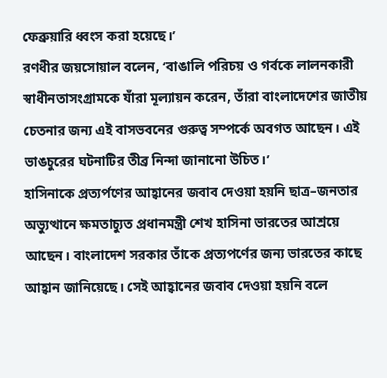ফেব্রুয়ারি ধ্বংস করা হয়েছে।’
রণধীর জয়সোয়াল বলেন, ‘বাঙালি পরিচয় ও গর্বকে লালনকারী স্বাধীনতাসংগ্রামকে যাঁরা মূল্যায়ন করেন, তাঁরা বাংলাদেশের জাতীয় চেতনার জন্য এই বাসভবনের গুরুত্ব সম্পর্কে অবগত আছেন। এই ভাঙচুরের ঘটনাটির তীব্র নিন্দা জানানো উচিত।’
হাসিনাকে প্রত্যর্পণের আহ্বানের জবাব দেওয়া হয়নি ছাত্র–জনতার অভ্যুত্থানে ক্ষমতাচ্যুত প্রধানমন্ত্রী শেখ হাসিনা ভারতের আশ্রয়ে আছেন। বাংলাদেশ সরকার তাঁকে প্রত্যপর্ণের জন্য ভারতের কাছে আহ্বান জানিয়েছে। সেই আহ্বানের জবাব দেওয়া হয়নি বলে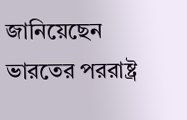জানিয়েছেন ভারতের পররাষ্ট্র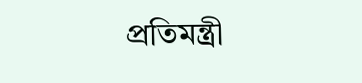প্রতিমন্ত্রী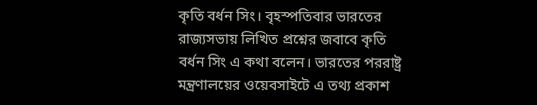কৃতি বর্ধন সিং। বৃহস্পতিবার ভারতের রাজ্যসভায় লিখিত প্রশ্নের জবাবে কৃতি বর্ধন সিং এ কথা বলেন। ভারতের পররাষ্ট্র মন্ত্রণালয়ের ওয়েবসাইটে এ তথ্য প্রকাশ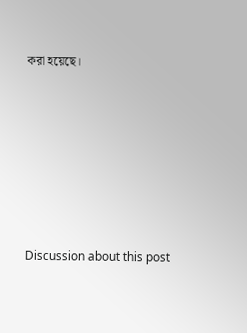করা হয়েছে।












Discussion about this post